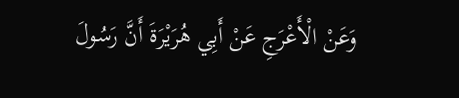وَعَنْ الْأَعْرَجِ عَنْ أَبِي هُرَيْرَةَ أَنَّ رَسُولَ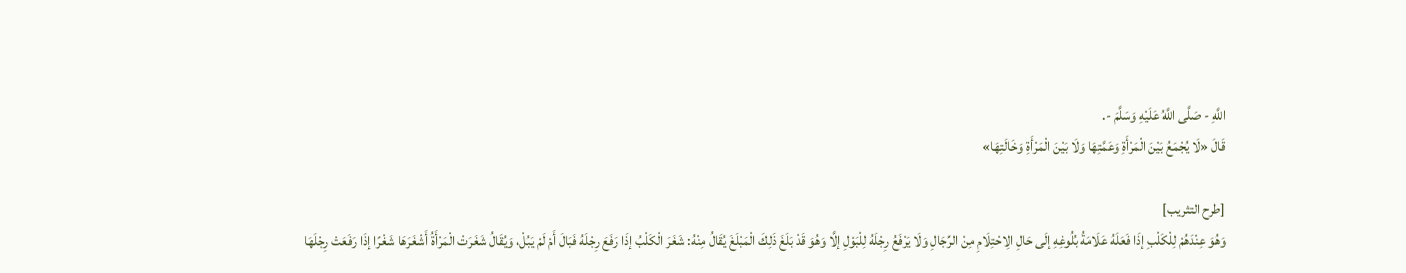اللَّهِ - صَلَّى اللَّهُ عَلَيْهِ وَسَلَّمَ -.
قَالَ «لَا يُجْمَعُ بَيْنَ الْمَرْأَةِ وَعَمَّتِهَا وَلَا بَيْنَ الْمَرْأَةِ وَخَالَتِهَا»

[طرح التثريب]
وَهُوَ عِنْدَهُمْ لِلْكَلْبِ إذَا فَعَلَهُ عَلَامَةُ بُلُوغِهِ إلَى حَالِ الِاحْتِلَامِ مِنْ الرِّجَالِ وَلَا يَرْفَعُ رِجْلَهُ لِلْبَوْلِ إلَّا وَهُوَ قَدْ بَلَغَ ذَلِكَ الْمَبْلَغَ يُقَالُ مِنْهُ: شَغَرَ الْكَلْبُ إذَا رَفَعَ رِجْلَهُ فَبَالَ أَمْ لَمْ يَبُلْ، وَيُقَالُ شَغَرَتْ الْمَرْأَةُ أَشْغَرَهَا شَغْرًا إذَا رَفَعَتْ رِجْلَهَا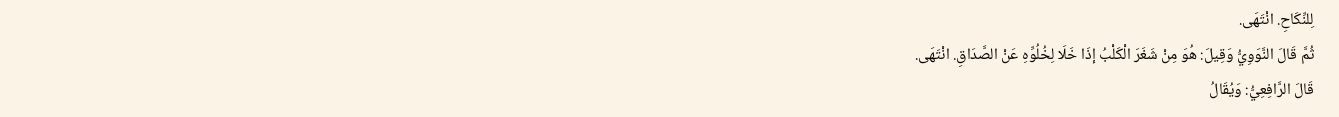لِلنِّكَاحِ. انْتَهَى.
ثُمَّ قَالَ النَّوَوِيُّ وَقِيلَ: هُوَ مِنْ شَغَرَ الْكَلْبُ إذَا خَلَا لِخُلُوِّهِ عَنْ الصَّدَاقِ. انْتَهَى.
قَالَ الرَّافِعِيُّ: وَيُقَالُ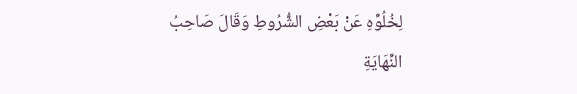لِخُلُوِّهِ عَنْ بَعْضِ الشُّرُوطِ وَقَالَ صَاحِبُ النِّهَايَةِ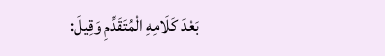بَعْدَ كَلَامِهِ الْمُتَقَدِّمِ وَقِيلَ: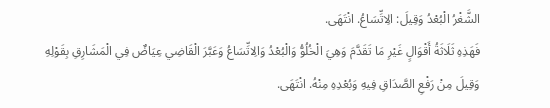الشَّغْرُ الْبُعْدُ وَقِيلَ: الِاتِّسَاعُ. انْتَهَى.
فَهَذِهِ ثَلَاثَةُ أَقْوَالٍ غَيْرِ مَا تَقَدَّمَ وَهِيَ الْخُلُوُّ وَالْبُعْدُ وَالِاتِّسَاعُ وَعَبَّرَ الْقَاضِي عِيَاضٌ فِي الْمَشَارِقِ بِقَوْلِهِ وَقِيلَ مِنْ رَفْعِ الصَّدَاقِ فِيهِ وَبُعْدِهِ مِنْهُ. انْتَهَى.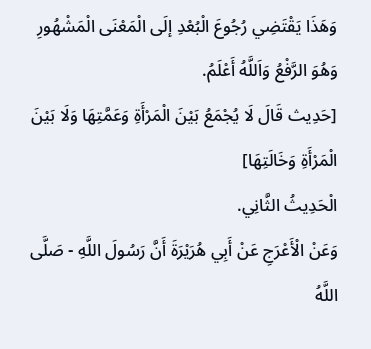وَهَذَا يَقْتَضِي رُجُوعَ الْبُعْدِ إلَى الْمَعْنَى الْمَشْهُورِ وَهُوَ الرَّفْعُ وَاَللَّهُ أَعْلَمُ.
[حَدِيث قَالَ لَا يُجْمَعُ بَيْنَ الْمَرْأَةِ وَعَمَّتِهَا وَلَا بَيْنَ الْمَرْأَةِ وَخَالَتِهَا]
الْحَدِيثُ الثَّانِي.
وَعَنْ الْأَعْرَجِ عَنْ أَبِي هُرَيْرَةَ أَنَّ رَسُولَ اللَّهِ - صَلَّى اللَّهُ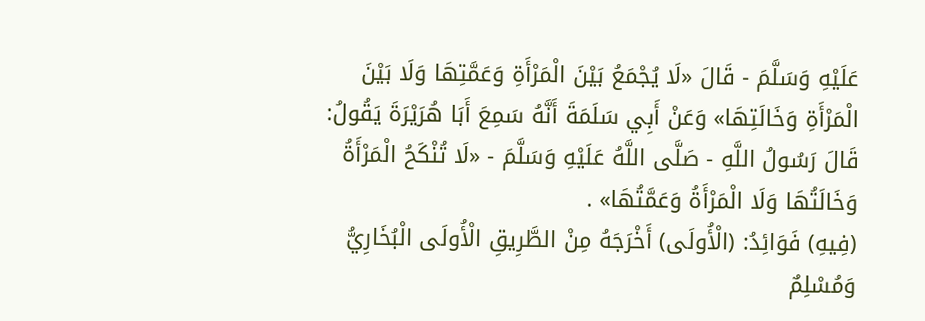عَلَيْهِ وَسَلَّمَ - قَالَ «لَا يُجْمَعُ بَيْنَ الْمَرْأَةِ وَعَمَّتِهَا وَلَا بَيْنَ الْمَرْأَةِ وَخَالَتِهَا» وَعَنْ أَبِي سَلَمَةَ أَنَّهُ سَمِعَ أَبَا هُرَيْرَةَ يَقُولُ: قَالَ رَسُولُ اللَّهِ - صَلَّى اللَّهُ عَلَيْهِ وَسَلَّمَ - «لَا تُنْكَحُ الْمَرْأَةُ وَخَالَتُهَا وَلَا الْمَرْأَةُ وَعَمَّتُهَا» .
(فِيهِ) فَوَائِدُ: (الْأُولَى) أَخْرَجَهُ مِنْ الطَّرِيقِ الْأُولَى الْبُخَارِيُّ وَمُسْلِمٌ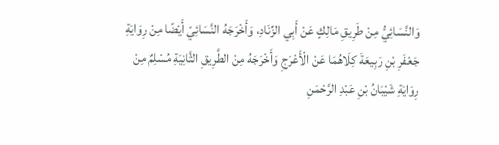وَالنَّسَائِيُّ مِنْ طَرِيقِ مَالِكٍ عَنْ أَبِي الزِّنَادِ، وَأَخْرَجَهُ النَّسَائِيّ أَيْضًا مِنْ رِوَايَةِ جَعْفَرِ بْنِ رَبِيعَةَ كِلَاهُمَا عَنْ الْأَعْرَجِ وَأَخْرَجَهُ مِنْ الطَّرِيقِ الثَّانِيَةِ مُسْلِمٌ مِنْ رِوَايَةِ شَيْبَانُ بْنِ عَبْدِ الرَّحْمَنِ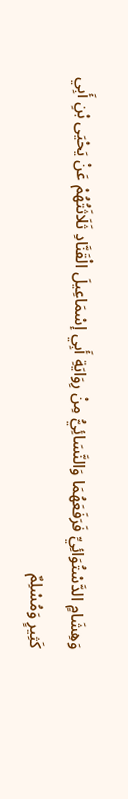وَهِشَامٍ الدَّسْتُوَائِيِّ فَرَفَعَهُمَا وَالنَّسَائِيُّ مِنْ رِوَايَةِ أَبِي إسْمَاعِيلَ الْقَنَّادِ ثَلَاثَتُهُمْ عَنْ يَحْيَى بْنِ أَبِي كَثِيرٍ وَمُسْلِمٌ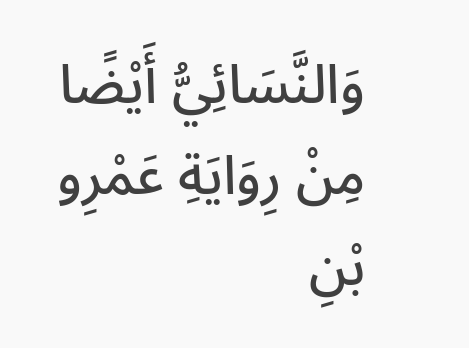وَالنَّسَائِيُّ أَيْضًا مِنْ رِوَايَةِ عَمْرِو بْنِ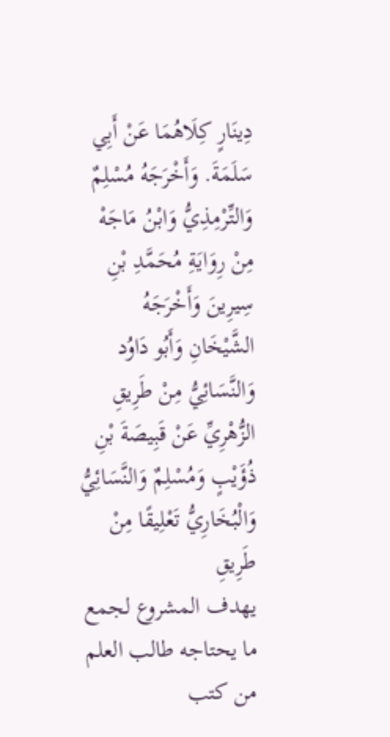دِينَارٍ كِلَاهُمَا عَنْ أَبِي سَلَمَةَ. وَأَخْرَجَهُ مُسْلِمٌ وَالتِّرْمِذِيُّ وَابْنُ مَاجَهْ مِنْ رِوَايَةِ مُحَمَّدِ بْنِ سِيرِينَ وَأَخْرَجَهُ الشَّيْخَانِ وَأَبُو دَاوُد وَالنَّسَائِيُّ مِنْ طَرِيقِ الزُّهْرِيِّ عَنْ قَبِيصَةَ بْنِ ذُؤَيْبٍ وَمُسْلِمٌ وَالنَّسَائِيُّ وَالْبُخَارِيُّ تَعْلِيقًا مِنْ طَرِيقِ
يهدف المشروع لجمع ما يحتاجه طالب العلم من كتب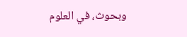وبحوث، في العلوم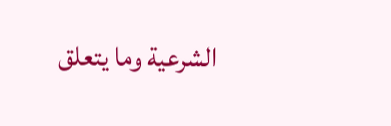الشرعية وما يتعلق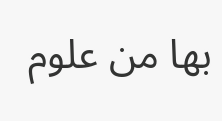بها من علوم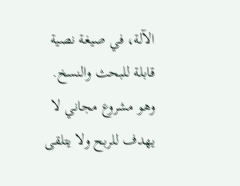الآلة، في صيغة نصية قابلة للبحث والنسخ.
وهو مشروع مجاني لا يهدف للربح ولا يتلقى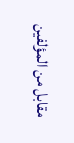مقابل من المؤلفين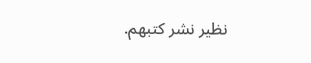نظير نشر كتبهم.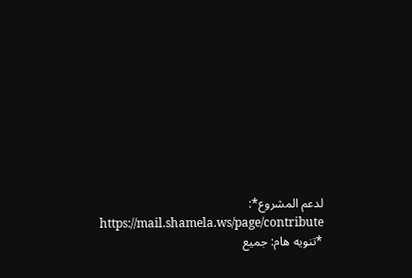لدعم المشروع*: https://mail.shamela.ws/page/contribute
*تنويه هام: جميع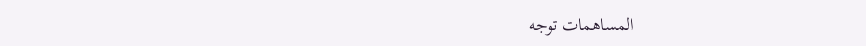المساهمات توجه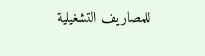للمصاريف التشغيلية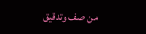من صف وتدقيق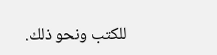للكتب ونحو ذلك.